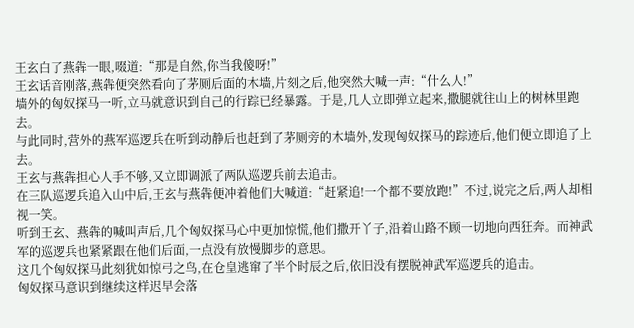王玄白了燕犇一眼,啜道:“那是自然,你当我傻呀!”
王玄话音刚落,燕犇便突然看向了茅厕后面的木墙,片刻之后,他突然大喊一声:“什么人!”
墙外的匈奴探马一听,立马就意识到自己的行踪已经暴露。于是,几人立即弹立起来,撒腿就往山上的树林里跑去。
与此同时,营外的燕军巡逻兵在听到动静后也赶到了茅厕旁的木墙外,发现匈奴探马的踪迹后,他们便立即追了上去。
王玄与燕犇担心人手不够,又立即调派了两队巡逻兵前去追击。
在三队巡逻兵追入山中后,王玄与燕犇便冲着他们大喊道:“赶紧追!一个都不要放跑!”不过,说完之后,两人却相视一笑。
听到王玄、燕犇的喊叫声后,几个匈奴探马心中更加惊慌,他们撒开丫子,沿着山路不顾一切地向西狂奔。而神武军的巡逻兵也紧紧跟在他们后面,一点没有放慢脚步的意思。
这几个匈奴探马此刻犹如惊弓之鸟,在仓皇逃窜了半个时辰之后,依旧没有摆脱神武军巡逻兵的追击。
匈奴探马意识到继续这样迟早会落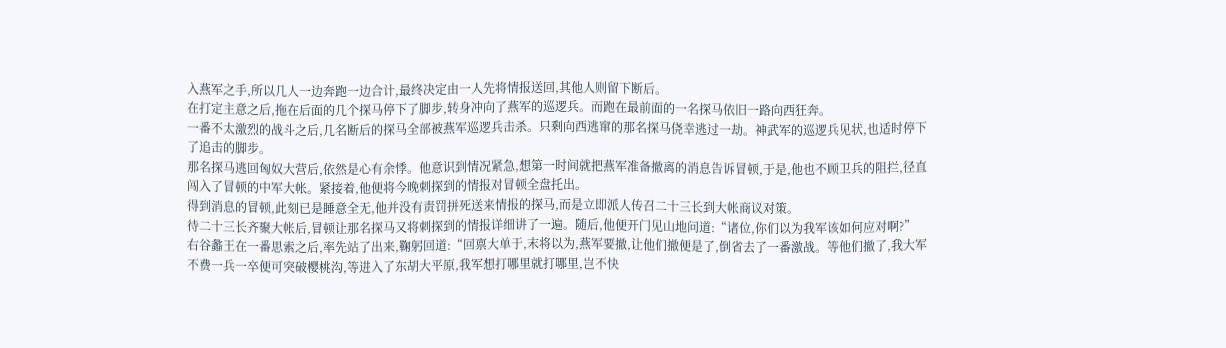入燕军之手,所以几人一边奔跑一边合计,最终决定由一人先将情报送回,其他人则留下断后。
在打定主意之后,拖在后面的几个探马停下了脚步,转身冲向了燕军的巡逻兵。而跑在最前面的一名探马依旧一路向西狂奔。
一番不太激烈的战斗之后,几名断后的探马全部被燕军巡逻兵击杀。只剩向西逃窜的那名探马侥幸逃过一劫。神武军的巡逻兵见状,也适时停下了追击的脚步。
那名探马逃回匈奴大营后,依然是心有余悸。他意识到情况紧急,想第一时间就把燕军准备撤离的消息告诉冒顿,于是,他也不顾卫兵的阻拦,径直闯入了冒顿的中军大帐。紧接着,他便将今晚刺探到的情报对冒顿全盘托出。
得到消息的冒顿,此刻已是睡意全无,他并没有责罚拼死送来情报的探马,而是立即派人传召二十三长到大帐商议对策。
待二十三长齐聚大帐后,冒顿让那名探马又将刺探到的情报详细讲了一遍。随后,他便开门见山地问道:“诸位,你们以为我军该如何应对啊?”
右谷蠡王在一番思索之后,率先站了出来,鞠躬回道:“回禀大单于,末将以为,燕军要撤,让他们撤便是了,倒省去了一番激战。等他们撤了,我大军不费一兵一卒便可突破樱桃沟,等进入了东胡大平原,我军想打哪里就打哪里,岂不快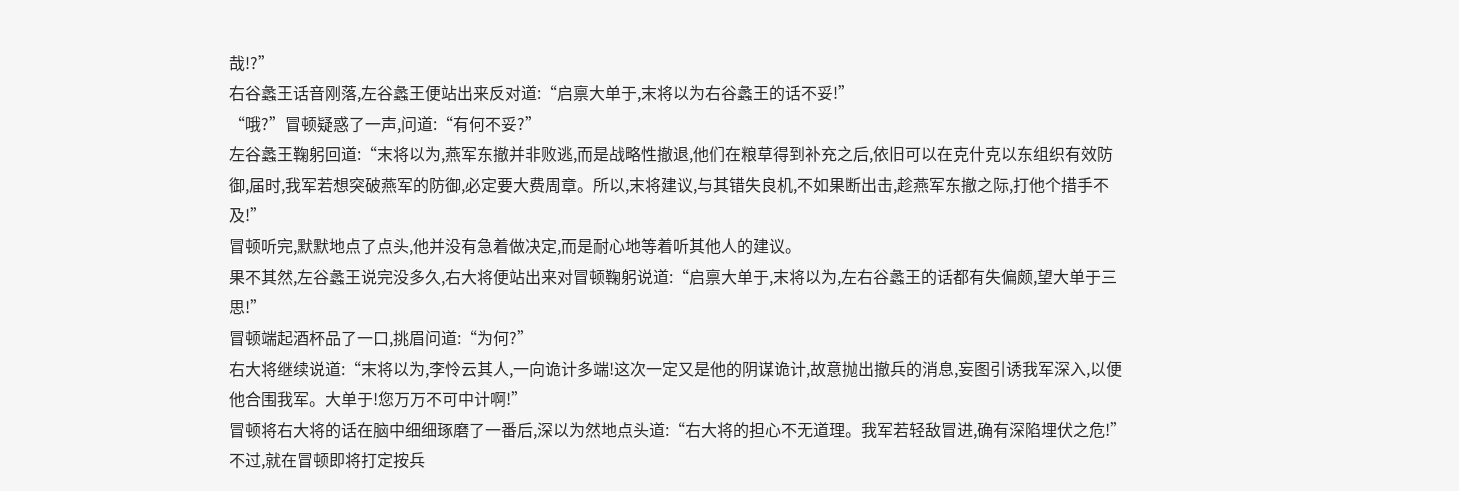哉!?”
右谷蠡王话音刚落,左谷蠡王便站出来反对道:“启禀大单于,末将以为右谷蠡王的话不妥!”
“哦?”冒顿疑惑了一声,问道:“有何不妥?”
左谷蠡王鞠躬回道:“末将以为,燕军东撤并非败逃,而是战略性撤退,他们在粮草得到补充之后,依旧可以在克什克以东组织有效防御,届时,我军若想突破燕军的防御,必定要大费周章。所以,末将建议,与其错失良机,不如果断出击,趁燕军东撤之际,打他个措手不及!”
冒顿听完,默默地点了点头,他并没有急着做决定,而是耐心地等着听其他人的建议。
果不其然,左谷蠡王说完没多久,右大将便站出来对冒顿鞠躬说道:“启禀大单于,末将以为,左右谷蠡王的话都有失偏颇,望大单于三思!”
冒顿端起酒杯品了一口,挑眉问道:“为何?”
右大将继续说道:“末将以为,李怜云其人,一向诡计多端!这次一定又是他的阴谋诡计,故意抛出撤兵的消息,妄图引诱我军深入,以便他合围我军。大单于!您万万不可中计啊!”
冒顿将右大将的话在脑中细细琢磨了一番后,深以为然地点头道:“右大将的担心不无道理。我军若轻敌冒进,确有深陷埋伏之危!”
不过,就在冒顿即将打定按兵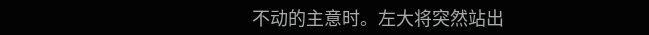不动的主意时。左大将突然站出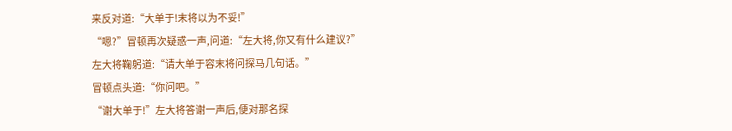来反对道:“大单于!末将以为不妥!”
“嗯?”冒顿再次疑惑一声,问道:“左大将,你又有什么建议?”
左大将鞠躬道:“请大单于容末将问探马几句话。”
冒顿点头道:“你问吧。”
“谢大单于!”左大将答谢一声后,便对那名探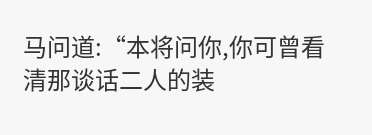马问道:“本将问你,你可曾看清那谈话二人的装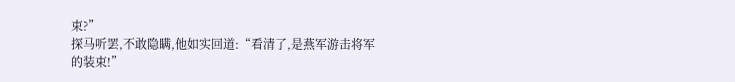束?”
探马听罢,不敢隐瞒,他如实回道:“看清了,是燕军游击将军的装束!”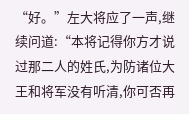“好。”左大将应了一声,继续问道:“本将记得你方才说过那二人的姓氏,为防诸位大王和将军没有听清,你可否再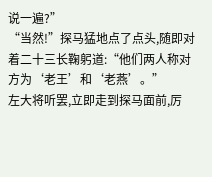说一遍?”
“当然!”探马猛地点了点头,随即对着二十三长鞠躬道:“他们两人称对方为‘老王’和‘老燕’。”
左大将听罢,立即走到探马面前,厉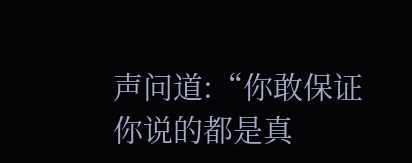声问道:“你敢保证你说的都是真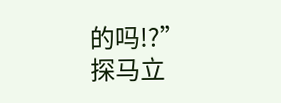的吗!?”
探马立